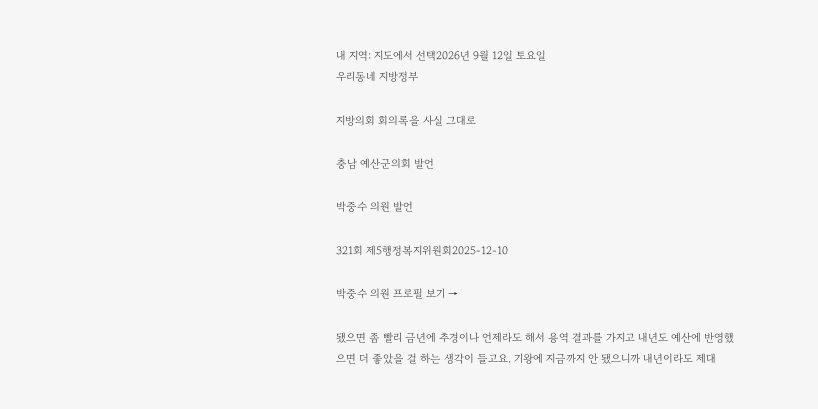내 지역: 지도에서 선택2026년 9월 12일 토요일
우리동네 지방정부

지방의회 회의록을 사실 그대로

충남 예산군의회 발언

박중수 의원 발언

321회 제5행정복지위원회2025-12-10

박중수 의원 프로필 보기 →

됐으면 좀 빨리 금년에 추경이나 언제라도 해서 용역 결과를 가지고 내년도 예산에 반영했으면 더 좋았을 걸 하는 생각이 들고요. 기왕에 지금까지 안 됐으니까 내년이라도 제대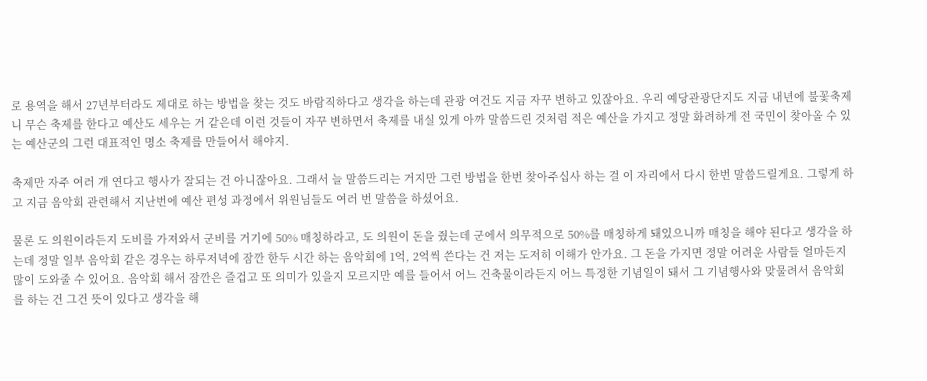로 용역을 해서 27년부터라도 제대로 하는 방법을 찾는 것도 바람직하다고 생각을 하는데 관광 여건도 지금 자꾸 변하고 있잖아요. 우리 예당관광단지도 지금 내년에 불꽃축제니 무슨 축제를 한다고 예산도 세우는 거 같은데 이런 것들이 자꾸 변하면서 축제를 내실 있게 아까 말씀드린 것처럼 적은 예산을 가지고 정말 화려하게 전 국민이 찾아올 수 있는 예산군의 그런 대표적인 명소 축제를 만들어서 해야지.

축제만 자주 여러 개 연다고 행사가 잘되는 건 아니잖아요. 그래서 늘 말씀드리는 거지만 그런 방법을 한번 찾아주십사 하는 걸 이 자리에서 다시 한번 말씀드릴게요. 그렇게 하고 지금 음악회 관련해서 지난번에 예산 편성 과정에서 위원님들도 여러 번 말씀을 하셨어요.

물론 도 의원이라든지 도비를 가져와서 군비를 거기에 50% 매칭하라고, 도 의원이 돈을 줬는데 군에서 의무적으로 50%를 매칭하게 돼있으니까 매칭을 해야 된다고 생각을 하는데 정말 일부 음악회 같은 경우는 하루저녁에 잠깐 한두 시간 하는 음악회에 1억, 2억씩 쓴다는 건 저는 도저히 이해가 안가요. 그 돈을 가지면 정말 어려운 사람들 얼마든지 많이 도와줄 수 있어요. 음악회 해서 잠깐은 즐겁고 또 의미가 있을지 모르지만 예를 들어서 어느 건축물이라든지 어느 특정한 기념일이 돼서 그 기념행사와 맞물려서 음악회를 하는 건 그건 뜻이 있다고 생각을 해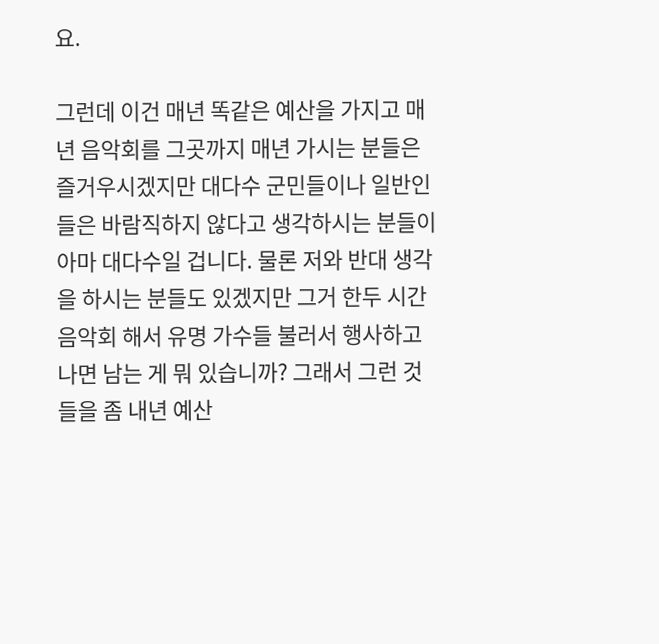요.

그런데 이건 매년 똑같은 예산을 가지고 매년 음악회를 그곳까지 매년 가시는 분들은 즐거우시겠지만 대다수 군민들이나 일반인들은 바람직하지 않다고 생각하시는 분들이 아마 대다수일 겁니다. 물론 저와 반대 생각을 하시는 분들도 있겠지만 그거 한두 시간 음악회 해서 유명 가수들 불러서 행사하고 나면 남는 게 뭐 있습니까? 그래서 그런 것들을 좀 내년 예산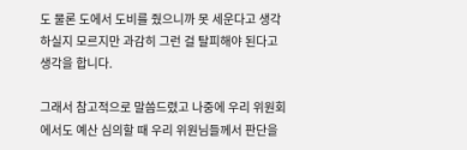도 물론 도에서 도비를 줬으니까 못 세운다고 생각하실지 모르지만 과감히 그런 걸 탈피해야 된다고 생각을 합니다.

그래서 참고적으로 말씀드렸고 나중에 우리 위원회에서도 예산 심의할 때 우리 위원님들께서 판단을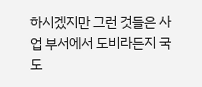하시겠지만 그런 것들은 사업 부서에서 도비라든지 국도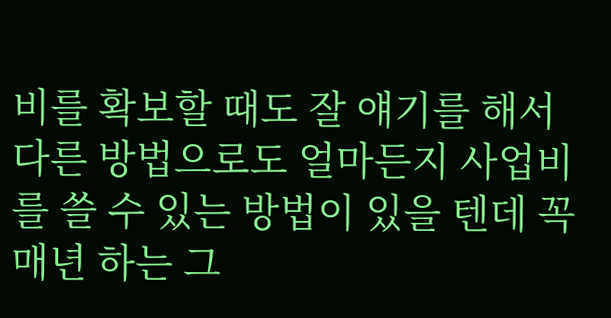비를 확보할 때도 잘 얘기를 해서 다른 방법으로도 얼마든지 사업비를 쓸 수 있는 방법이 있을 텐데 꼭 매년 하는 그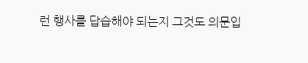런 행사를 답습해야 되는지 그것도 의문입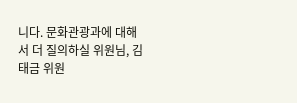니다. 문화관광과에 대해서 더 질의하실 위원님, 김태금 위원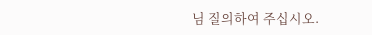님 질의하여 주십시오.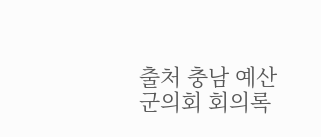출처 충남 예산군의회 회의록